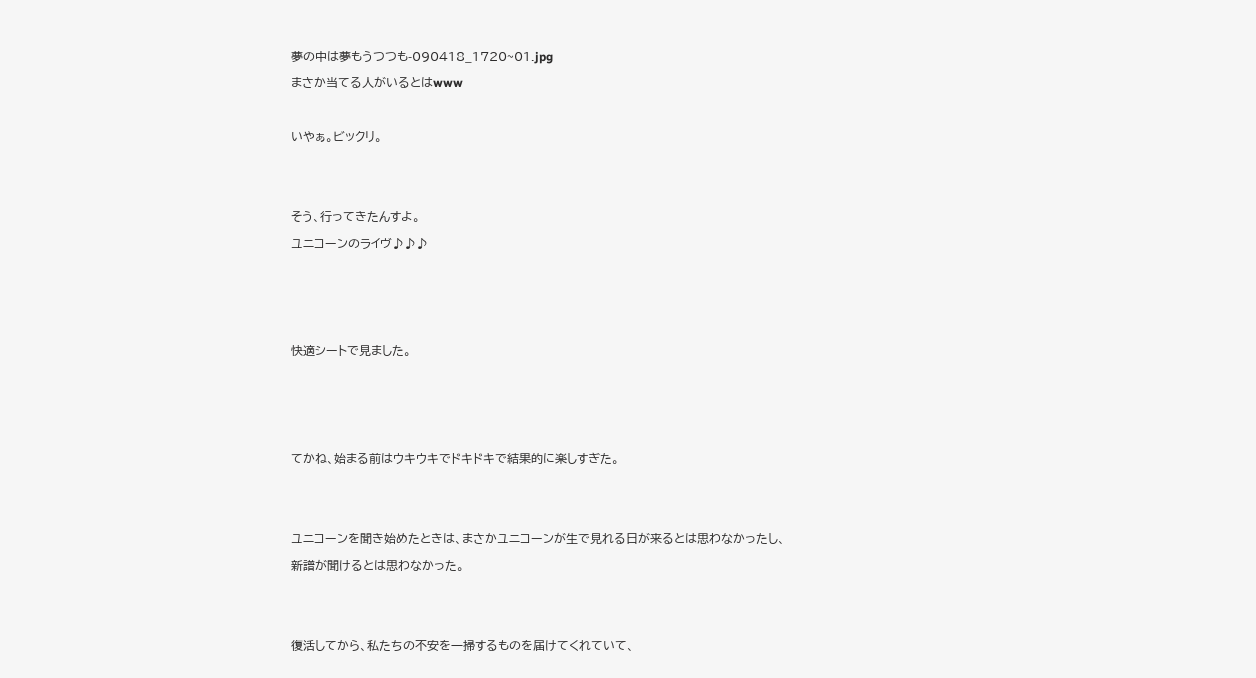夢の中は夢もうつつも-090418_1720~01.jpg
まさか当てる人がいるとはwww

いやぁ。ビックリ。


そう、行ってきたんすよ。
ユニコーンのライヴ♪♪♪



快適シートで見ました。



てかね、始まる前はウキウキでドキドキで結果的に楽しすぎた。


ユニコーンを聞き始めたときは、まさかユニコーンが生で見れる日が来るとは思わなかったし、
新譜が聞けるとは思わなかった。


復活してから、私たちの不安を一掃するものを届けてくれていて、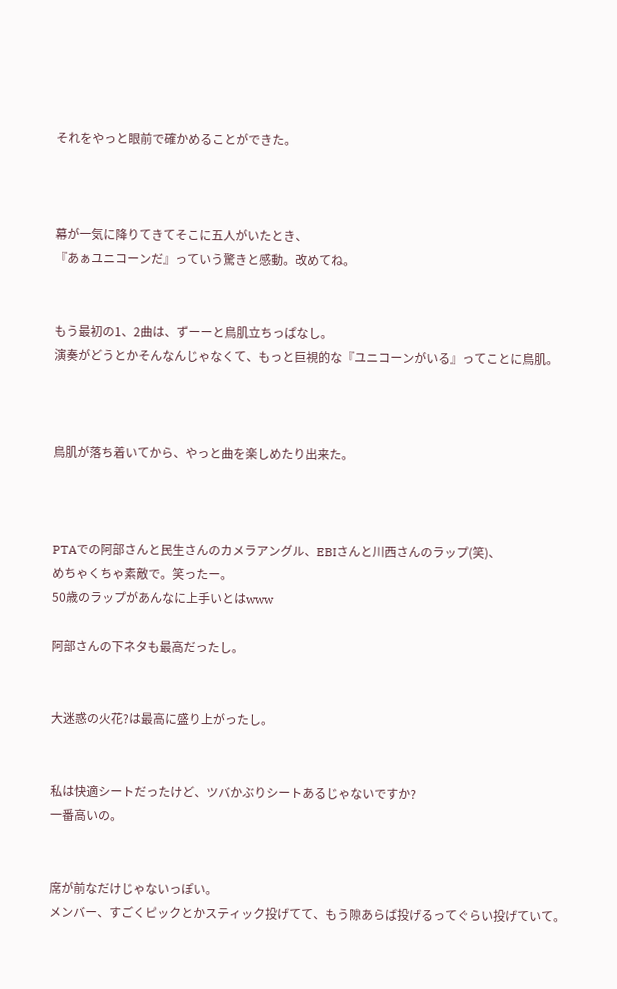それをやっと眼前で確かめることができた。



幕が一気に降りてきてそこに五人がいたとき、
『あぁユニコーンだ』っていう驚きと感動。改めてね。


もう最初の1、2曲は、ずーーと鳥肌立ちっぱなし。
演奏がどうとかそんなんじゃなくて、もっと巨視的な『ユニコーンがいる』ってことに鳥肌。



鳥肌が落ち着いてから、やっと曲を楽しめたり出来た。



PTAでの阿部さんと民生さんのカメラアングル、EBIさんと川西さんのラップ(笑)、
めちゃくちゃ素敵で。笑ったー。
50歳のラップがあんなに上手いとはwww

阿部さんの下ネタも最高だったし。


大迷惑の火花?は最高に盛り上がったし。


私は快適シートだったけど、ツバかぶりシートあるじゃないですか?
一番高いの。


席が前なだけじゃないっぽい。
メンバー、すごくピックとかスティック投げてて、もう隙あらば投げるってぐらい投げていて。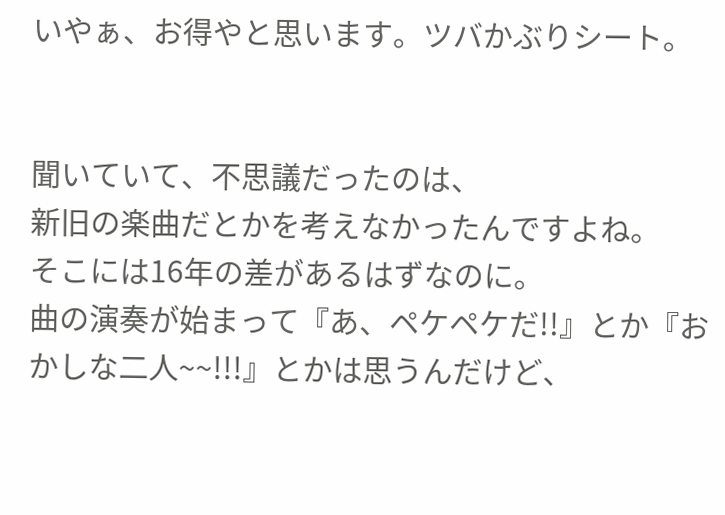いやぁ、お得やと思います。ツバかぶりシート。


聞いていて、不思議だったのは、
新旧の楽曲だとかを考えなかったんですよね。
そこには16年の差があるはずなのに。
曲の演奏が始まって『あ、ペケペケだ!!』とか『おかしな二人~~!!!』とかは思うんだけど、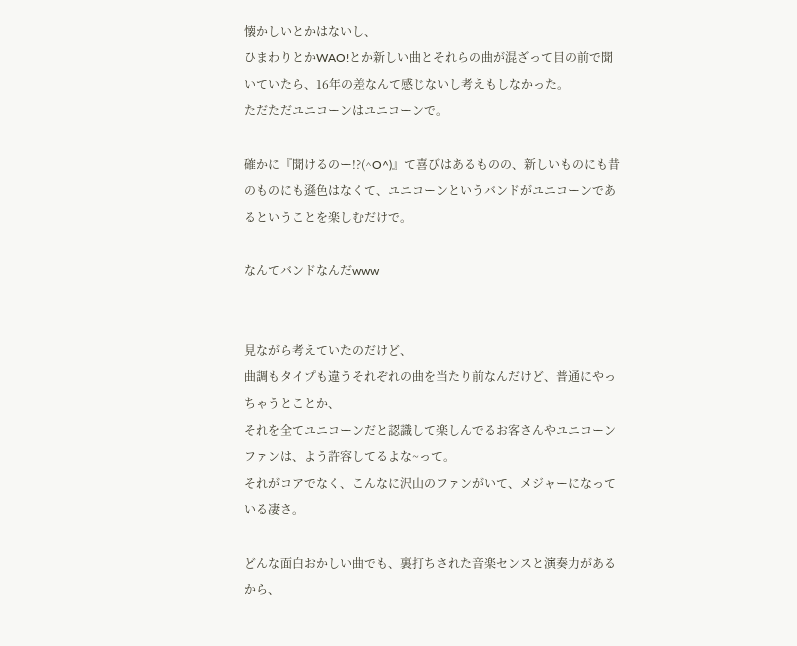懐かしいとかはないし、
ひまわりとかWAO!とか新しい曲とそれらの曲が混ざって目の前で聞いていたら、16年の差なんて感じないし考えもしなかった。
ただただユニコーンはユニコーンで。

確かに『聞けるのー!?(^O^)』て喜びはあるものの、新しいものにも昔のものにも遜色はなくて、ユニコーンというバンドがユニコーンであるということを楽しむだけで。

なんてバンドなんだwww


見ながら考えていたのだけど、
曲調もタイプも違うそれぞれの曲を当たり前なんだけど、普通にやっちゃうとことか、
それを全てユニコーンだと認識して楽しんでるお客さんやユニコーンファンは、よう許容してるよな~って。
それがコアでなく、こんなに沢山のファンがいて、メジャーになっている凄さ。

どんな面白おかしい曲でも、裏打ちされた音楽センスと演奏力があるから、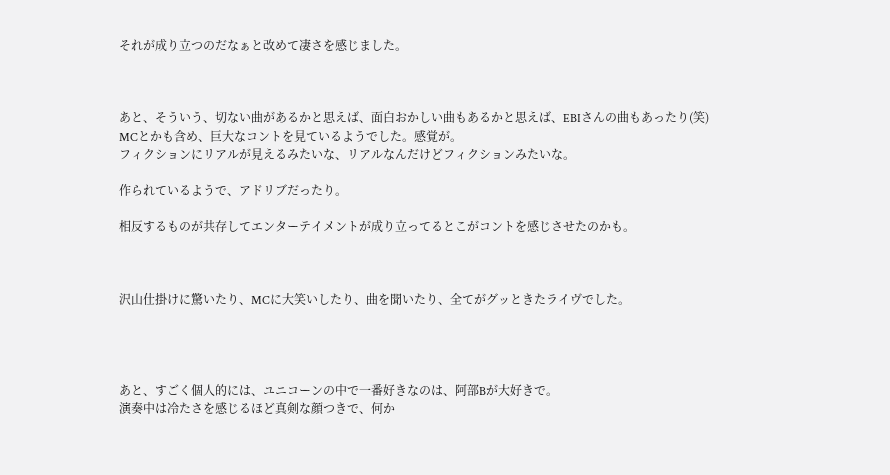それが成り立つのだなぁと改めて凄さを感じました。



あと、そういう、切ない曲があるかと思えば、面白おかしい曲もあるかと思えば、EBIさんの曲もあったり(笑)
MCとかも含め、巨大なコントを見ているようでした。感覚が。
フィクションにリアルが見えるみたいな、リアルなんだけどフィクションみたいな。

作られているようで、アドリブだったり。

相反するものが共存してエンターテイメントが成り立ってるとこがコントを感じさせたのかも。



沢山仕掛けに驚いたり、MCに大笑いしたり、曲を聞いたり、全てがグッときたライヴでした。




あと、すごく個人的には、ユニコーンの中で一番好きなのは、阿部Bが大好きで。
演奏中は冷たさを感じるほど真剣な顔つきで、何か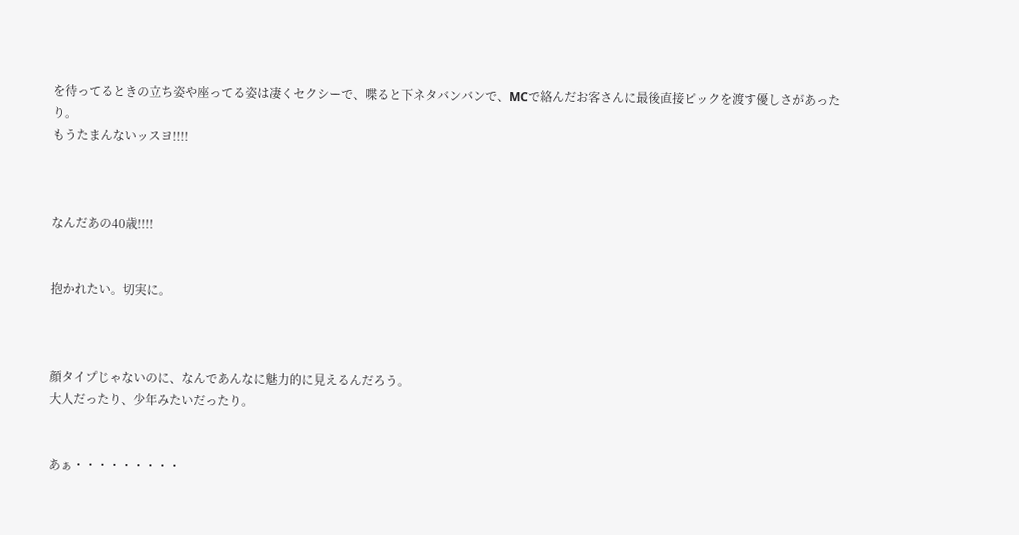を待ってるときの立ち姿や座ってる姿は凄くセクシーで、喋ると下ネタバンバンで、MCで絡んだお客さんに最後直接ピックを渡す優しさがあったり。
もうたまんないッスヨ!!!!



なんだあの40歳!!!!


抱かれたい。切実に。



顔タイプじゃないのに、なんであんなに魅力的に見えるんだろう。
大人だったり、少年みたいだったり。


あぁ・・・・・・・・・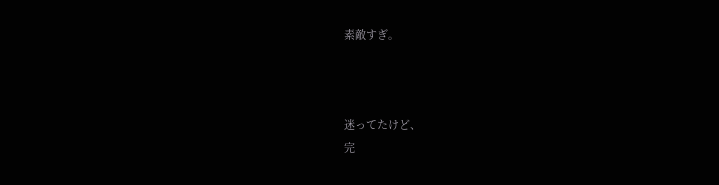素敵すぎ。



迷ってたけど、
完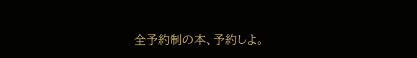全予約制の本、予約しよ。